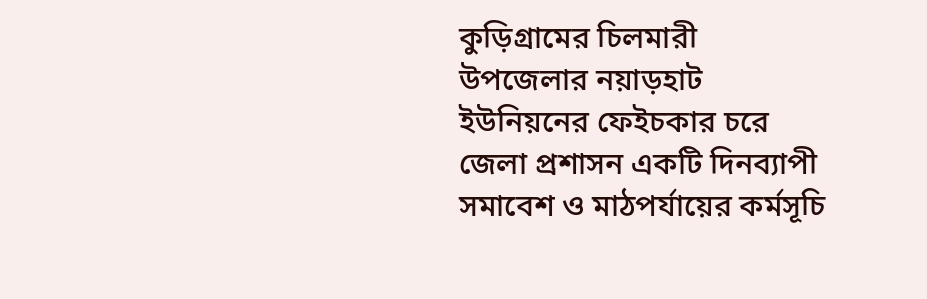কুড়িগ্রামের চিলমারী উপজেলার নয়াড়হাট ইউনিয়নের ফেইচকার চরে জেলা প্রশাসন একটি দিনব্যাপী সমাবেশ ও মাঠপর্যায়ের কর্মসূচি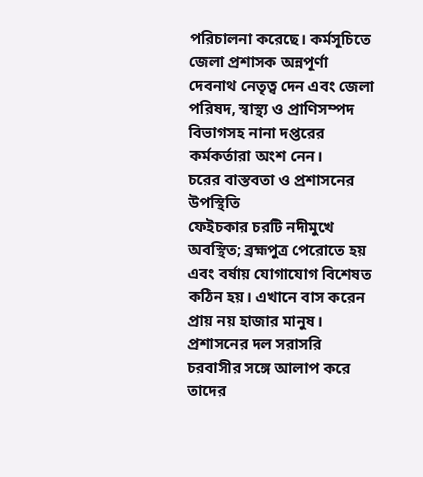পরিচালনা করেছে। কর্মসূচিতে জেলা প্রশাসক অন্নপূর্ণা দেবনাথ নেতৃত্ব দেন এবং জেলা পরিষদ, স্বাস্থ্য ও প্রাণিসম্পদ বিভাগসহ নানা দপ্তরের কর্মকর্তারা অংশ নেন।
চরের বাস্তবতা ও প্রশাসনের উপস্থিতি
ফেইচকার চরটি নদীমুখে অবস্থিত; ব্রহ্মপুত্র পেরোতে হয় এবং বর্ষায় যোগাযোগ বিশেষত কঠিন হয়। এখানে বাস করেন প্রায় নয় হাজার মানুষ। প্রশাসনের দল সরাসরি চরবাসীর সঙ্গে আলাপ করে তাদের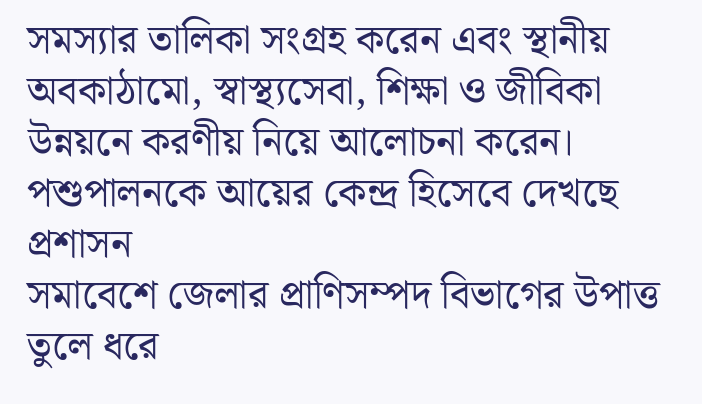সমস্যার তালিকা সংগ্রহ করেন এবং স্থানীয় অবকাঠামো, স্বাস্থ্যসেবা, শিক্ষা ও জীবিকা উন্নয়নে করণীয় নিয়ে আলোচনা করেন।
পশুপালনকে আয়ের কেন্দ্র হিসেবে দেখছে প্রশাসন
সমাবেশে জেলার প্রাণিসম্পদ বিভাগের উপাত্ত তুলে ধরে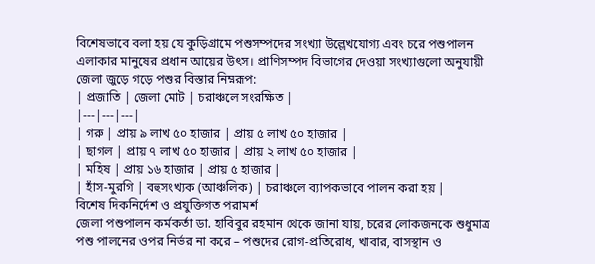বিশেষভাবে বলা হয় যে কুড়িগ্রামে পশুসম্পদের সংখ্যা উল্লেখযোগ্য এবং চরে পশুপালন এলাকার মানুষের প্রধান আয়ের উৎস। প্রাণিসম্পদ বিভাগের দেওয়া সংখ্যাগুলো অনুযায়ী জেলা জুড়ে গড়ে পশুর বিস্তার নিম্নরূপ:
| প্রজাতি | জেলা মোট | চরাঞ্চলে সংরক্ষিত |
|---|---|---|
| গরু | প্রায় ৯ লাখ ৫০ হাজার | প্রায় ৫ লাখ ৫০ হাজার |
| ছাগল | প্রায় ৭ লাখ ৫০ হাজার | প্রায় ২ লাখ ৫০ হাজার |
| মহিষ | প্রায় ১৬ হাজার | প্রায় ৫ হাজার |
| হাঁস-মুরগি | বহুসংখ্যক (আঞ্চলিক) | চরাঞ্চলে ব্যাপকভাবে পালন করা হয় |
বিশেষ দিকনির্দেশ ও প্রযুক্তিগত পরামর্শ
জেলা পশুপালন কর্মকর্তা ডা. হাবিবুর রহমান থেকে জানা যায়, চরের লোকজনকে শুধুমাত্র পশু পালনের ওপর নির্ভর না করে – পশুদের রোগ-প্রতিরোধ, খাবার, বাসস্থান ও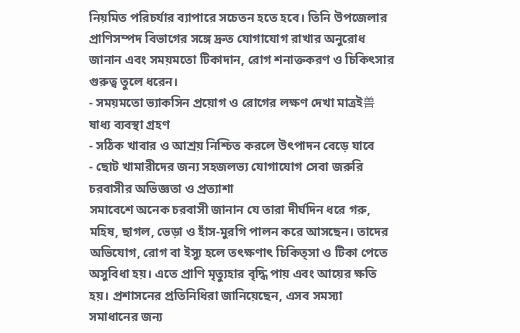নিয়মিত পরিচর্যার ব্যাপারে সচেতন হতে হবে। তিনি উপজেলার প্রাণিসম্পদ বিভাগের সঙ্গে দ্রুত যোগাযোগ রাখার অনুরোধ জানান এবং সময়মতো টিকাদান, রোগ শনাক্তকরণ ও চিকিৎসার গুরুত্ব তুলে ধরেন।
- সময়মতো ভ্যাকসিন প্রয়োগ ও রোগের লক্ষণ দেখা মাত্রই兽ষাধ্য ব্যবস্থা গ্রহণ
- সঠিক খাবার ও আশ্রয় নিশ্চিত করলে উৎপাদন বেড়ে যাবে
- ছোট খামারীদের জন্য সহজলভ্য যোগাযোগ সেবা জরুরি
চরবাসীর অভিজ্ঞতা ও প্রত্যাশা
সমাবেশে অনেক চরবাসী জানান যে তারা দীর্ঘদিন ধরে গরু, মহিষ, ছাগল, ভেড়া ও হাঁস-মুরগি পালন করে আসছেন। তাদের অভিযোগ, রোগ বা ইস্যু হলে তৎক্ষণাৎ চিকিত্সা ও টিকা পেতে অসুবিধা হয়। এতে প্রাণি মৃত্যুহার বৃদ্ধি পায় এবং আয়ের ক্ষতি হয়। প্রশাসনের প্রতিনিধিরা জানিয়েছেন, এসব সমস্যা সমাধানের জন্য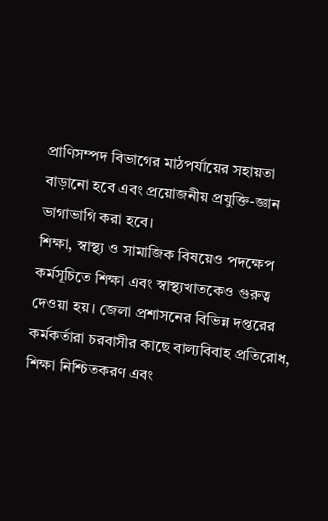প্রাণিসম্পদ বিভাগের মাঠপর্যায়ের সহায়তা বাড়ানো হবে এবং প্রয়োজনীয় প্রযুক্তি-জ্ঞান ভাগাভাগি করা হবে।
শিক্ষা, স্বাস্থ্য ও সামাজিক বিষয়েও পদক্ষেপ
কর্মসূচিতে শিক্ষা এবং স্বাস্থ্যখাতকেও গুরুত্ব দেওয়া হয়। জেলা প্রশাসনের বিভিন্ন দপ্তরের কর্মকর্তারা চরবাসীর কাছে বাল্যবিবাহ প্রতিরোধ, শিক্ষা নিশ্চিতকরণ এবং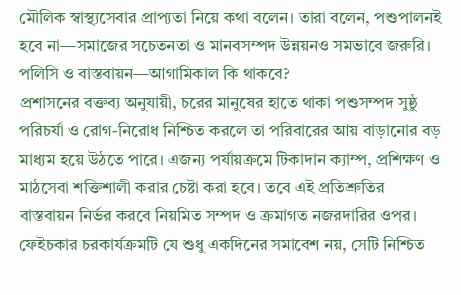মৌলিক স্বাস্থ্যসেবার প্রাপ্যতা নিয়ে কথা বলেন। তারা বলেন, পশুপালনই হবে না—সমাজের সচেতনতা ও মানবসম্পদ উন্নয়নও সমভাবে জরুরি।
পলিসি ও বাস্তবায়ন—আগামিকাল কি থাকবে?
প্রশাসনের বক্তব্য অনুযায়ী, চরের মানুষের হাতে থাকা পশুসম্পদ সুষ্ঠু পরিচর্যা ও রোগ-নিরোধ নিশ্চিত করলে তা পরিবারের আয় বাড়ানোর বড় মাধ্যম হয়ে উঠতে পারে। এজন্য পর্যায়ক্রমে টিকাদান ক্যাম্প, প্রশিক্ষণ ও মাঠসেবা শক্তিশালী করার চেষ্টা করা হবে। তবে এই প্রতিশ্রুতির বাস্তবায়ন নির্ভর করবে নিয়মিত সম্পদ ও ক্রমাগত নজরদারির ওপর।
ফেইচকার চরকার্যক্রমটি যে শুধু একদিনের সমাবেশ নয়, সেটি নিশ্চিত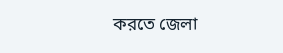করতে জেলা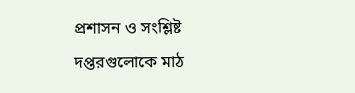প্রশাসন ও সংশ্লিষ্ট দপ্তরগুলোকে মাঠ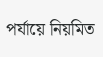পর্যায়ে নিয়মিত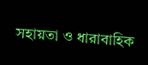সহায়তা ও ধারাবাহিক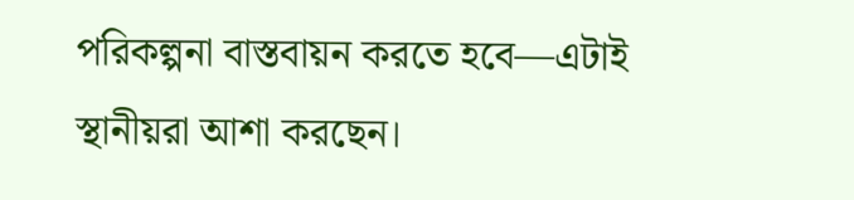পরিকল্পনা বাস্তবায়ন করতে হবে—এটাই স্থানীয়রা আশা করছেন।